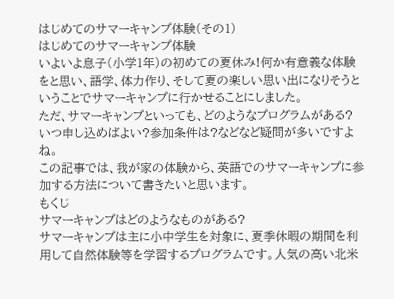はじめてのサマーキャンプ体験(その1)
はじめてのサマーキャンプ体験
いよいよ息子(小学1年)の初めての夏休み!何か有意義な体験をと思い、語学、体力作り、そして夏の楽しい思い出になりそうということでサマーキャンプに行かせることにしました。
ただ、サマーキャンプといっても、どのようなプログラムがある?いつ申し込めばよい?参加条件は?などなど疑問が多いですよね。
この記事では、我が家の体験から、英語でのサマーキャンプに参加する方法について書きたいと思います。
もくじ
サマーキャンプはどのようなものがある?
サマーキャンプは主に小中学生を対象に、夏季休暇の期間を利用して自然体験等を学習するプログラムです。人気の高い北米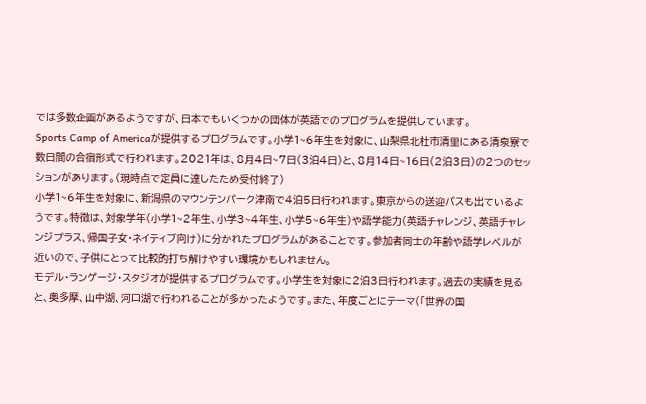では多数企画があるようですが、日本でもいくつかの団体が英語でのプログラムを提供しています。
Sports Camp of Americaが提供するプログラムです。小学1~6年生を対象に、山梨県北杜市清里にある清泉寮で数日間の合宿形式で行われます。2021年は、8月4日~7日(3泊4日)と、8月14日~16日(2泊3日)の2つのセッションがあります。(現時点で定員に達したため受付終了)
小学1~6年生を対象に、新潟県のマウンテンパーク津南で4泊5日行われます。東京からの送迎バスも出ているようです。特徴は、対象学年(小学1~2年生、小学3~4年生、小学5~6年生)や語学能力(英語チャレンジ、英語チャレンジプラス、帰国子女・ネイティブ向け)に分かれたプログラムがあることです。参加者同士の年齢や語学レベルが近いので、子供にとって比較的打ち解けやすい環境かもしれません。
モデル・ランゲージ・スタジオが提供するプログラムです。小学生を対象に2泊3日行われます。過去の実績を見ると、奥多摩、山中湖、河口湖で行われることが多かったようです。また、年度ごとにテーマ(「世界の国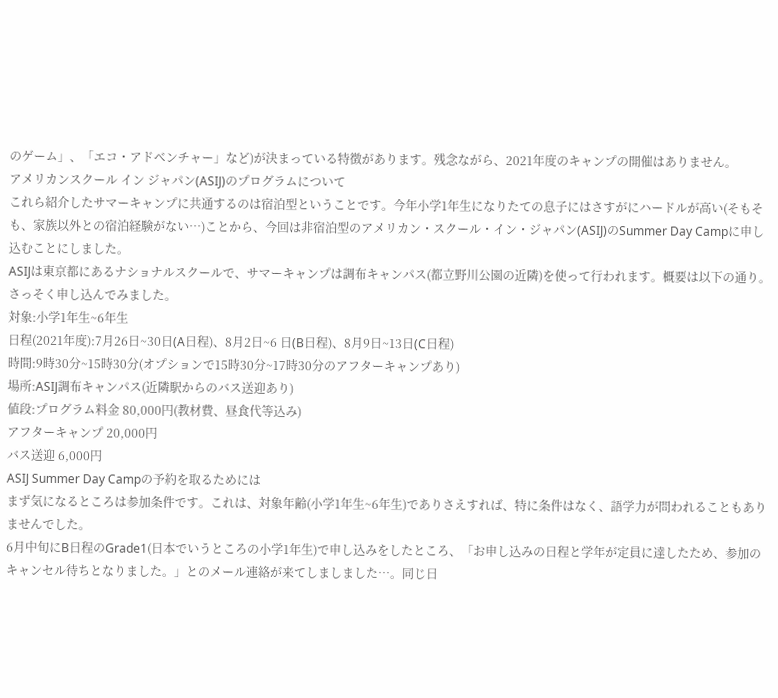のゲーム」、「エコ・アドベンチャー」など)が決まっている特徴があります。残念ながら、2021年度のキャンプの開催はありません。
アメリカンスクール イン ジャパン(ASIJ)のプログラムについて
これら紹介したサマーキャンプに共通するのは宿泊型ということです。今年小学1年生になりたての息子にはさすがにハードルが高い(そもそも、家族以外との宿泊経験がない…)ことから、今回は非宿泊型のアメリカン・スクール・イン・ジャパン(ASIJ)のSummer Day Campに申し込むことにしました。
ASIJは東京都にあるナショナルスクールで、サマーキャンプは調布キャンパス(都立野川公園の近隣)を使って行われます。概要は以下の通り。さっそく申し込んでみました。
対象:小学1年生~6年生
日程(2021年度):7月26日~30日(A日程)、8月2日~6 日(B日程)、8月9日~13日(C日程)
時間:9時30分~15時30分(オプションで15時30分~17時30分のアフターキャンプあり)
場所:ASIJ調布キャンパス(近隣駅からのバス送迎あり)
値段:プログラム料金 80,000円(教材費、昼食代等込み)
アフターキャンプ 20,000円
バス送迎 6,000円
ASIJ Summer Day Campの予約を取るためには
まず気になるところは参加条件です。これは、対象年齢(小学1年生~6年生)でありさえすれば、特に条件はなく、語学力が問われることもありませんでした。
6月中旬にB日程のGrade1(日本でいうところの小学1年生)で申し込みをしたところ、「お申し込みの日程と学年が定員に達したため、参加のキャンセル待ちとなりました。」とのメール連絡が来てしましました…。同じ日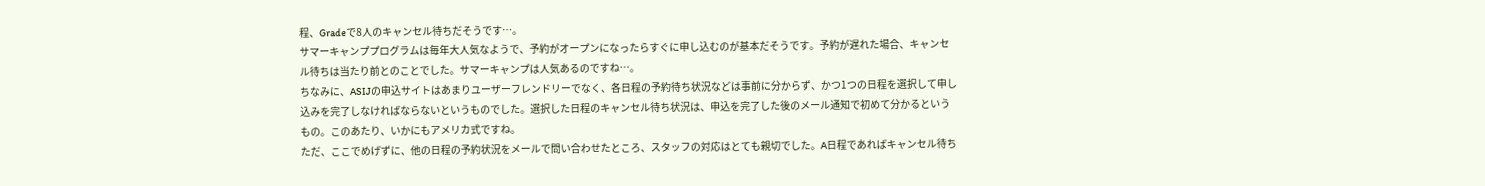程、Gradeで8人のキャンセル待ちだそうです…。
サマーキャンププログラムは毎年大人気なようで、予約がオープンになったらすぐに申し込むのが基本だそうです。予約が遅れた場合、キャンセル待ちは当たり前とのことでした。サマーキャンプは人気あるのですね…。
ちなみに、ASIJの申込サイトはあまりユーザーフレンドリーでなく、各日程の予約待ち状況などは事前に分からず、かつ1つの日程を選択して申し込みを完了しなければならないというものでした。選択した日程のキャンセル待ち状況は、申込を完了した後のメール通知で初めて分かるというもの。このあたり、いかにもアメリカ式ですね。
ただ、ここでめげずに、他の日程の予約状況をメールで問い合わせたところ、スタッフの対応はとても親切でした。A日程であればキャンセル待ち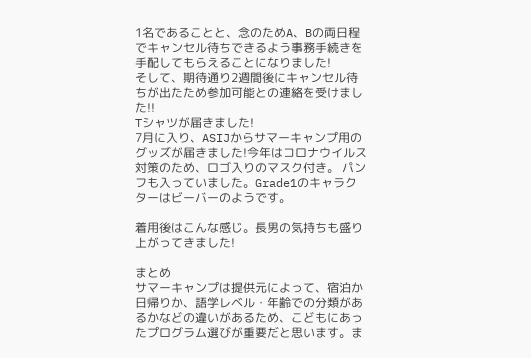1名であることと、念のためA、Bの両日程でキャンセル待ちできるよう事務手続きを手配してもらえることになりました!
そして、期待通り2週間後にキャンセル待ちが出たため参加可能との連絡を受けました!!
Tシャツが届きました!
7月に入り、ASIJからサマーキャンプ用のグッズが届きました!今年はコロナウイルス対策のため、ロゴ入りのマスク付き。 パンフも入っていました。Grade1のキャラクターはビーバーのようです。

着用後はこんな感じ。長男の気持ちも盛り上がってきました!

まとめ
サマーキャンプは提供元によって、宿泊か日帰りか、語学レベル・年齢での分類があるかなどの違いがあるため、こどもにあったプログラム選びが重要だと思います。ま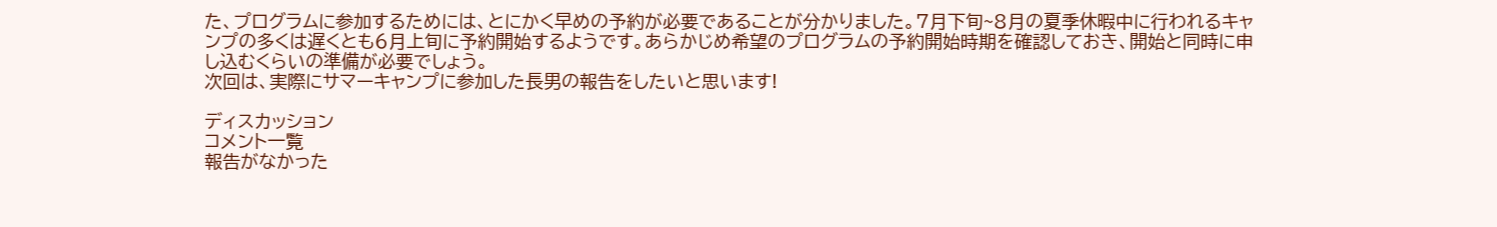た、プログラムに参加するためには、とにかく早めの予約が必要であることが分かりました。7月下旬~8月の夏季休暇中に行われるキャンプの多くは遅くとも6月上旬に予約開始するようです。あらかじめ希望のプログラムの予約開始時期を確認しておき、開始と同時に申し込むくらいの準備が必要でしょう。
次回は、実際にサマーキャンプに参加した長男の報告をしたいと思います!

ディスカッション
コメント一覧
報告がなかった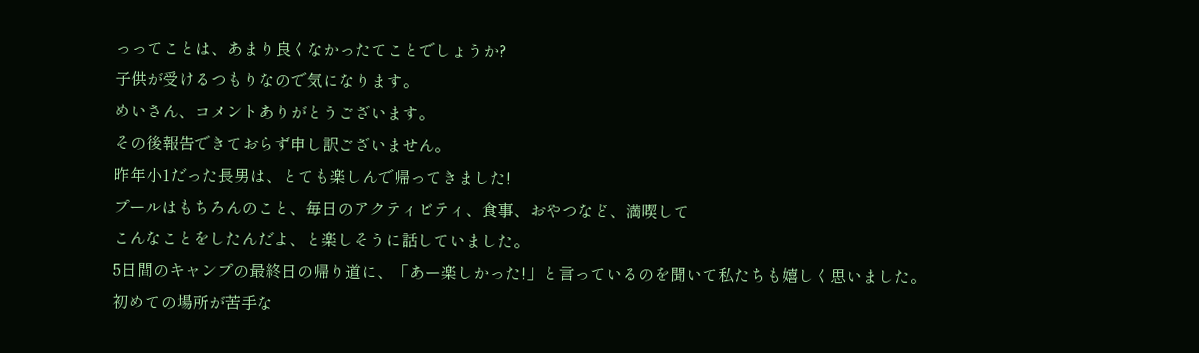っってことは、あまり良くなかったてことでしょうか?
子供が受けるつもりなので気になります。
めいさん、コメントありがとうございます。
その後報告できておらず申し訳ございません。
昨年小1だった長男は、とても楽しんで帰ってきました!
プールはもちろんのこと、毎日のアクティビティ、食事、おやつなど、満喫して
こんなことをしたんだよ、と楽しそうに話していました。
5日間のキャンプの最終日の帰り道に、「あー楽しかった!」と言っているのを聞いて私たちも嬉しく思いました。
初めての場所が苦手な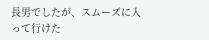長男でしたが、スムーズに入って行けた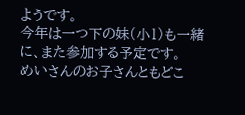ようです。
今年は一つ下の妹(小1)も一緒に、また参加する予定です。
めいさんのお子さんともどこ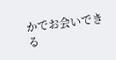かでお会いできる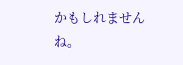かもしれませんね。